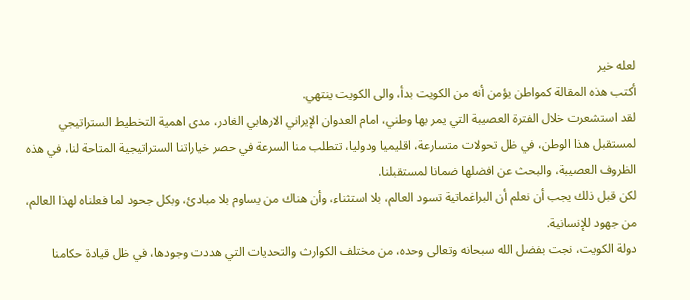لعله خير
أكتب هذه المقالة كمواطن يؤمن أنه من الكويت بدأ، والى الكويت ينتهي.
لقد استشعرت خلال الفترة العصيبة التي يمر بها وطني، امام العدوان الإيراني الارهابي الغادر، مدى اهمية التخطيط الستراتيجي لمستقبل هذا الوطن، في ظل تحولات متسارعة، اقليميا ودوليا، تتطلب منا السرعة في حصر خياراتنا الستراتيجية المتاحة لنا، في هذه الظروف العصيبة، والبحث عن افضلها ضمانا لمستقبلنا.
لكن قبل ذلك يجب أن نعلم أن البراغماتية تسود العالم، بلا استثناء، وأن هناك من يساوم بلا مبادئ، وبكل جحود لما فعلناه لهذا العالم، من جهود للإنسانية.
دولة الكويت، نجت بفضل الله سبحانه وتعالى وحده، من مختلف الكوارث والتحديات التي هددت وجودها، في ظل قيادة حكامنا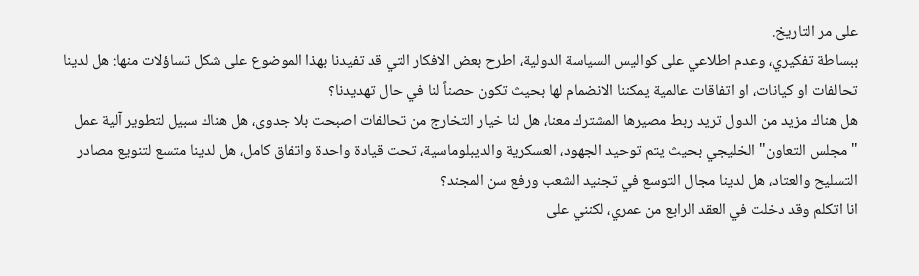على مر التاريخ.
ببساطة تفكيري، وعدم اطلاعي على كواليس السياسة الدولية، اطرح بعض الافكار التي قد تفيدنا بهذا الموضوع على شكل تساؤلات منها: هل لدينا تحالفات او كيانات، او اتفاقات عالمية يمكننا الانضمام لها بحيث تكون حصناً لنا في حال تهديدنا؟
هل هناك مزيد من الدول تريد ربط مصيرها المشترك معنا، هل لنا خيار التخارج من تحالفات اصبحت بلا جدوى، هل هناك سبيل لتطوير آلية عمل "مجلس التعاون" الخليجي بحيث يتم توحيد الجهود، العسكرية والديبلوماسية، تحت قيادة واحدة واتفاق كامل، هل لدينا متسع لتنويع مصادر التسليح والعتاد، هل لدينا مجال التوسع في تجنيد الشعب ورفع سن المجند؟
انا اتكلم وقد دخلت في العقد الرابع من عمري، لكنني على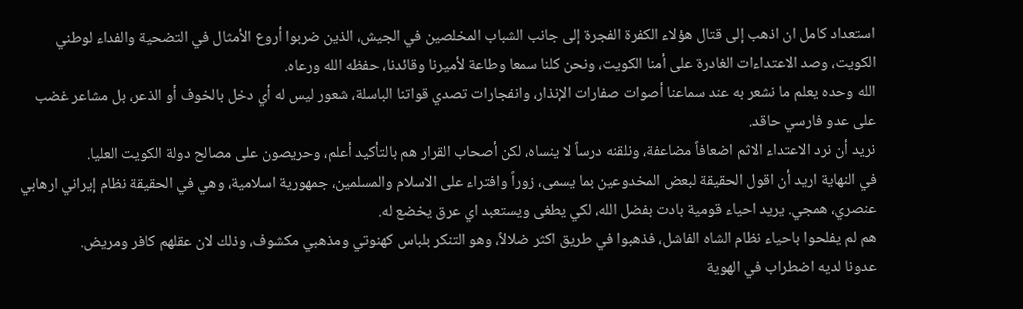استعداد كامل ان اذهب إلى قتال هؤلاء الكفرة الفجرة إلى جانب الشباب المخلصين في الجيش، الذين ضربوا أروع الأمثال في التضحية والفداء لوطني الكويت، وصد الاعتداءات الغادرة على أمنا الكويت، ونحن كلنا سمعا وطاعة لأميرنا وقائدنا، حفظه الله ورعاه.
الله وحده يعلم ما نشعر به عند سماعنا أصوات صفارات الإنذار، وانفجارات تصدي قواتنا الباسلة، شعور ليس له أي دخل بالخوف أو الذعر، بل مشاعر غضب على عدو فارسي حاقد.
نريد أن نرد الاعتداء الاثم اضعافاً مضاعفة، ونلقنه درساً لا ينساه، لكن أصحاب القرار هم بالتأكيد أعلم، وحريصون على مصالح دولة الكويت العليا.
في النهاية اريد أن اقول الحقيقة لبعض المخدوعين بما يسمى، زوراً وافتراء على الاسلام والمسلمين، جمهورية اسلامية، وهي في الحقيقة نظام إيراني ارهابي عنصري، همجي. يريد احياء قومية بادت بفضل الله، لكي يطغى ويستعبد اي عرق يخضع له.
هم لم يفلحوا باحياء نظام الشاه الفاشل، فذهبوا في طريق اكثر ضلالاً، وهو التنكر بلباس كهنوتي ومذهبي مكشوف، وذلك لان عقلهم كافر ومريض.
عدونا لديه اضطراب في الهوية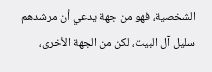الشخصية، فهو من جهة يدعي أن مرشدهم سليل آل البيت، لكن من الجهة الأخرى،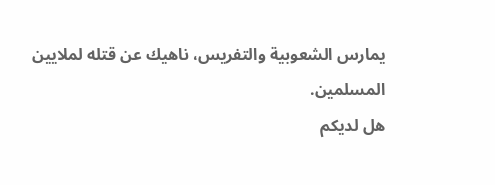يمارس الشعوبية والتفريس، ناهيك عن قتله لملايين المسلمين.
هل لديكم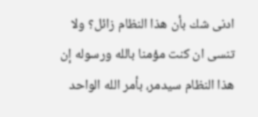ادنى شك بأن هذا النظام زائل؟ ولا تنسى ان كنت مؤمنا بالله ورسوله إن هذا النظام سيدمر، بأمر الله الواحد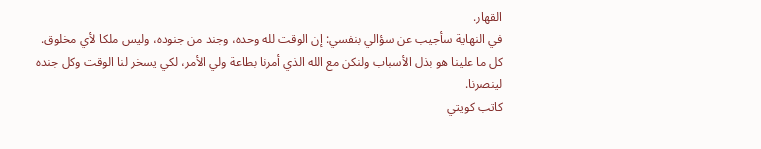القهار.
في النهاية سأجيب عن سؤالي بنفسي: إن الوقت لله وحده، وجند من جنوده، وليس ملكا لأي مخلوق. كل ما علينا هو بذل الأسباب ولنكن مع الله الذي أمرنا بطاعة ولي الأمر، لكي يسخر لنا الوقت وكل جنده لينصرنا.
كاتب كويتي